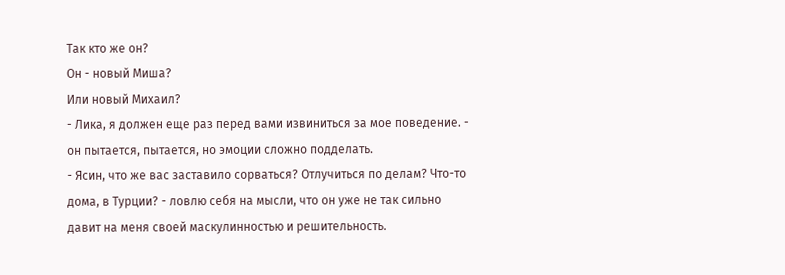Так кто же он?
Он - новый Миша?
Или новый Михаил?
- Лика, я должен еще раз перед вами извиниться за мое поведение. - он пытается, пытается, но эмоции сложно подделать.
- Ясин, что же вас заставило сорваться? Отлучиться по делам? Что-то дома, в Турции? - ловлю себя на мысли, что он уже не так сильно давит на меня своей маскулинностью и решительность.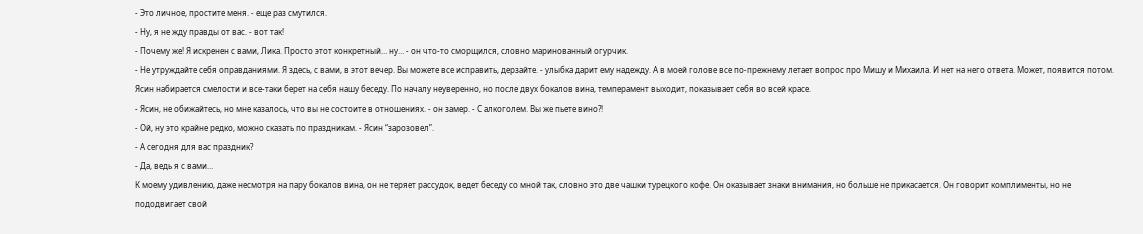- Это личное, простите меня. - еще раз смутился.
- Ну, я не жду правды от вас. - вот так!
- Почему же! Я искренен с вами, Лика. Просто этот конкретный… ну… - он что-то сморщился, словно маринованный огурчик.
- Не утруждайте себя оправданиями. Я здесь, с вами, в этот вечер. Вы можете все исправить, дерзайте. - улыбка дарит ему надежду. А в моей голове все по-прежнему летает вопрос про Мишу и Михаила. И нет на него ответа. Может, появится потом.
Ясин набирается смелости и все-таки берет на себя нашу беседу. По началу неуверенно, но после двух бокалов вина, темперамент выходит, показывает себя во всей красе.
- Ясин, не обижайтесь, но мне казалось, что вы не состоите в отношениях. - он замер. - С алкоголем. Вы же пьете вино?!
- Ой, ну это крайне редко, можно сказать по праздникам. - Ясин “зарозовел”.
- А сегодня для вас праздник?
- Да, ведь я с вами…
К моему удивлению, даже несмотря на пару бокалов вина, он не теряет рассудок, ведет беседу со мной так, словно это две чашки турецкого кофе. Он оказывает знаки внимания, но больше не прикасается. Он говорит комплименты, но не пододвигает свой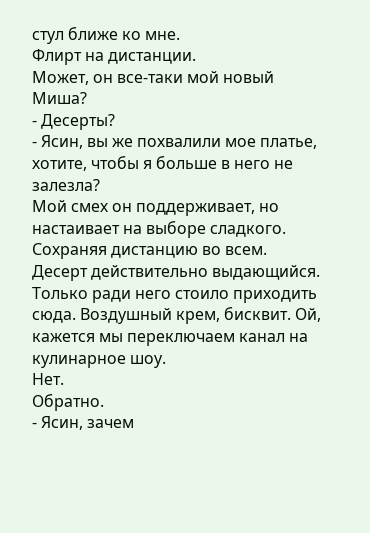стул ближе ко мне.
Флирт на дистанции.
Может, он все-таки мой новый Миша?
- Десерты?
- Ясин, вы же похвалили мое платье, хотите, чтобы я больше в него не залезла?
Мой смех он поддерживает, но настаивает на выборе сладкого. Сохраняя дистанцию во всем.
Десерт действительно выдающийся. Только ради него стоило приходить сюда. Воздушный крем, бисквит. Ой, кажется мы переключаем канал на кулинарное шоу.
Нет.
Обратно.
- Ясин, зачем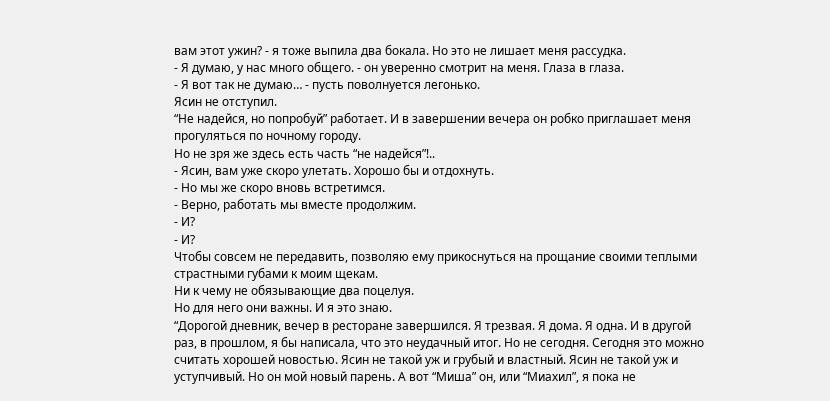вам этот ужин? - я тоже выпила два бокала. Но это не лишает меня рассудка.
- Я думаю, у нас много общего. - он уверенно смотрит на меня. Глаза в глаза.
- Я вот так не думаю… - пусть поволнуется легонько.
Ясин не отступил.
“Не надейся, но попробуй” работает. И в завершении вечера он робко приглашает меня прогуляться по ночному городу.
Но не зря же здесь есть часть “не надейся”!..
- Ясин, вам уже скоро улетать. Хорошо бы и отдохнуть.
- Но мы же скоро вновь встретимся.
- Верно, работать мы вместе продолжим.
- И?
- И?
Чтобы совсем не передавить, позволяю ему прикоснуться на прощание своими теплыми страстными губами к моим щекам.
Ни к чему не обязывающие два поцелуя.
Но для него они важны. И я это знаю.
“Дорогой дневник, вечер в ресторане завершился. Я трезвая. Я дома. Я одна. И в другой раз, в прошлом, я бы написала, что это неудачный итог. Но не сегодня. Сегодня это можно считать хорошей новостью. Ясин не такой уж и грубый и властный. Ясин не такой уж и уступчивый. Но он мой новый парень. А вот “Миша” он, или “Миахил”, я пока не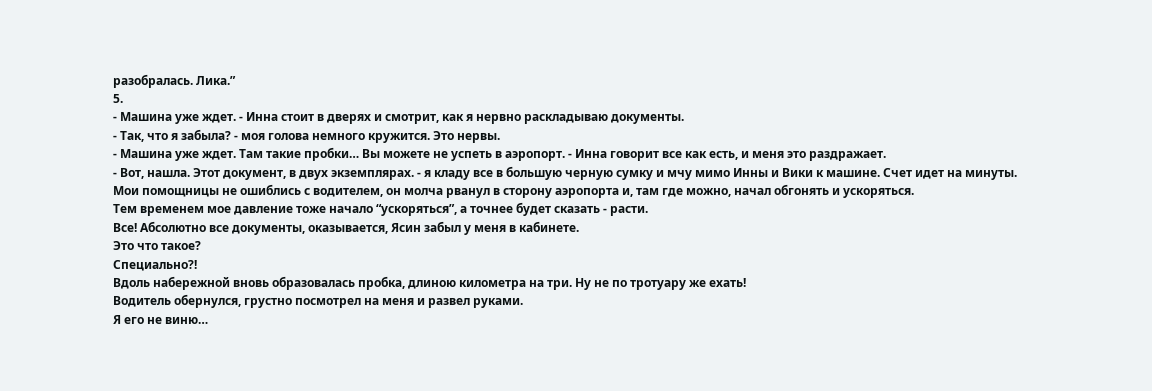разобралась. Лика.”
5.
- Машина уже ждет. - Инна стоит в дверях и смотрит, как я нервно раскладываю документы.
- Так, что я забыла? - моя голова немного кружится. Это нервы.
- Машина уже ждет. Там такие пробки… Вы можете не успеть в аэропорт. - Инна говорит все как есть, и меня это раздражает.
- Вот, нашла. Этот документ, в двух экземплярах. - я кладу все в большую черную сумку и мчу мимо Инны и Вики к машине. Счет идет на минуты.
Мои помощницы не ошиблись с водителем, он молча рванул в сторону аэропорта и, там где можно, начал обгонять и ускоряться.
Тем временем мое давление тоже начало “ускоряться”, а точнее будет сказать - расти.
Все! Абсолютно все документы, оказывается, Ясин забыл у меня в кабинете.
Это что такое?
Специально?!
Вдоль набережной вновь образовалась пробка, длиною километра на три. Ну не по тротуару же ехать!
Водитель обернулся, грустно посмотрел на меня и развел руками.
Я его не виню…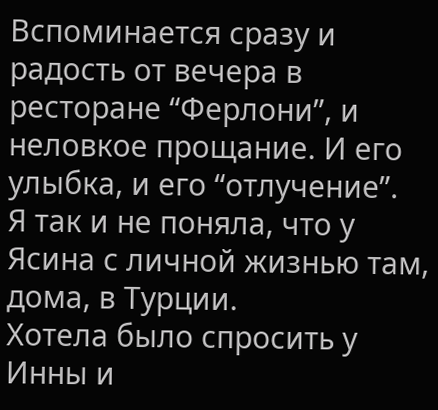Вспоминается сразу и радость от вечера в ресторане “Ферлони”, и неловкое прощание. И его улыбка, и его “отлучение”.
Я так и не поняла, что у Ясина с личной жизнью там, дома, в Турции.
Хотела было спросить у Инны и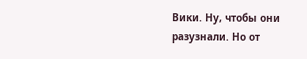Вики. Ну, чтобы они разузнали. Но от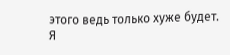этого ведь только хуже будет. Я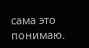сама это понимаю.